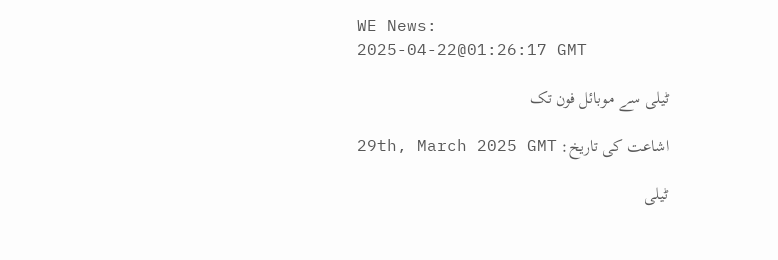WE News:
2025-04-22@01:26:17 GMT

ٹیلی سے موبائل فون تک

اشاعت کی تاریخ: 29th, March 2025 GMT

ٹیلی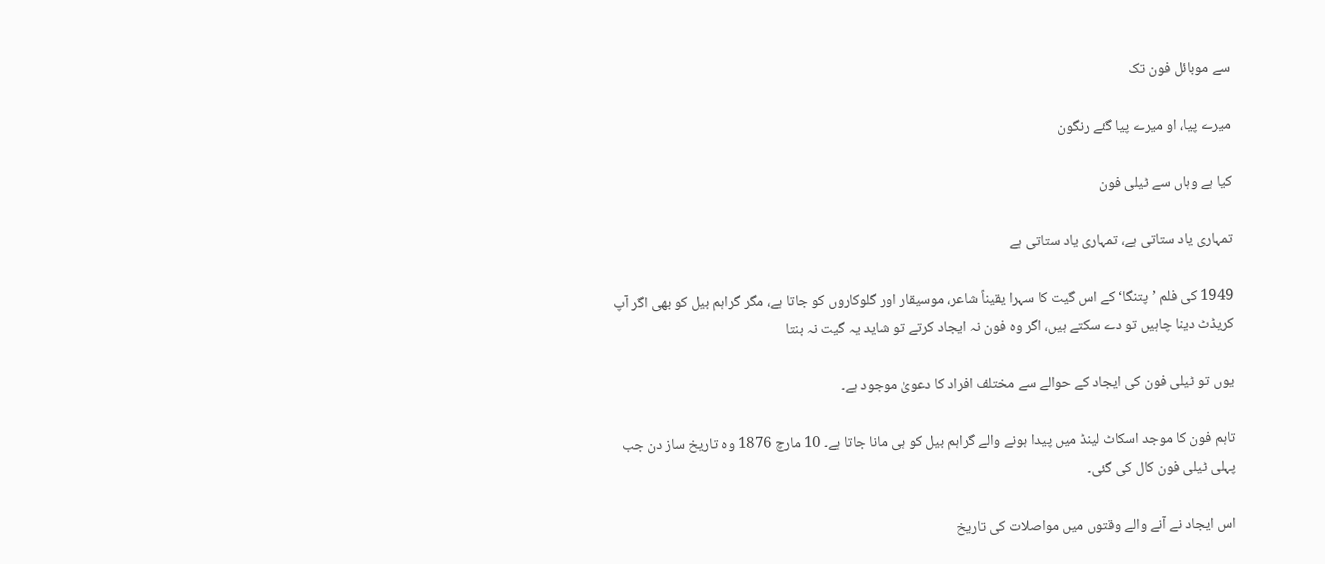سے موبائل فون تک

میرے پیا، او میرے پیا گئے رنگون

کیا ہے وہاں سے ٹیلی فون

تمہاری یاد ستاتی ہے، تمہاری یاد ستاتی ہے

1949 کی فلم ’پتنگا‘ کے اس گیت کا سہرا یقیناً شاعر، موسیقار اور گلوکاروں کو جاتا ہے، مگر گراہم بیل کو بھی اگر آپ کریڈٹ دینا چاہیں تو دے سکتے ہیں، اگر وہ فون نہ ایجاد کرتے تو شاید یہ گیت نہ بنتا

یوں تو ٹیلی فون کی ایجاد کے حوالے سے مختلف افراد کا دعویٰ موجود ہے۔

تاہم فون کا موجد اسکاٹ لینڈ میں پیدا ہونے والے گراہم بیل کو ہی مانا جاتا ہے۔ 10 مارچ 1876 وہ تاریخ ساز دن جب پہلی ٹیلی فون کال کی گئی۔

اس ایجاد نے آنے والے وقتوں میں مواصلات کی تاریخ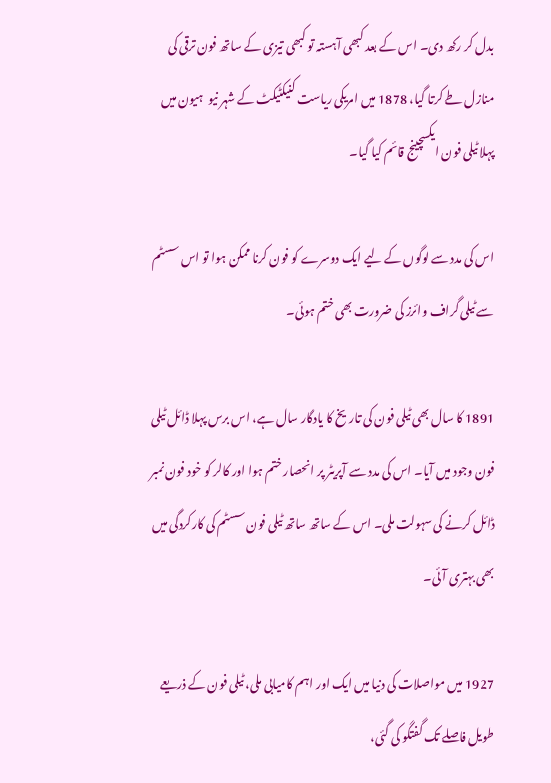بدل کر رکھ دی۔ اس کے بعد کبھی آہستہ تو کبھی تیزی کے ساتھ فون ترقی کی منازل طے کرتا گیا، 1878 میں امریکی ریاست کنیکٹیکٹ کے شہر نیو  ہیون میں پہلا ٹیلی فون ایکسچینج قائم کیا گیا۔

اس کی مدد سے لوگوں کے لیے ایک دوسرے کو فون کرنا ممکن ہوا تو اس سسٹم سے ٹیلی گراف وائرز کی ضرورت بھی ختم ہوئی۔

1891 کا سال بھی ٹیلی فون کی تاریخ کا یادگار سال ہے، اس برس پہلا ڈائل ٹیلی فون وجود میں آیا۔ اس کی مدد سے آپریٹر پر انحصار ختم ہوا اور کالر کو خود فون نمبر ڈائل کرنے کی سہولت ملی۔ اس کے ساتھ ساتھ ٹیلی فون سسٹم کی کارکردگی میں بھی بہتری آئی۔

1927 میں مواصلات کی دنیا میں ایک اور اہم کامیابی ملی، ٹیلی فون کے ذریعے طویل فاصلے تک گفتگو کی گئی،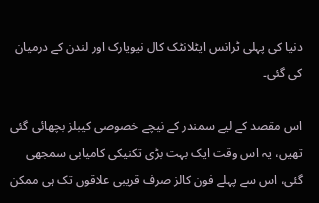دنیا کی پہلی ٹرانس ایٹلانٹک کال نیویارک اور لندن کے درمیان کی گئی۔

اس مقصد کے لیے سمندر کے نیچے خصوصی کیبلز بچھائی گئی تھیں، یہ اس وقت ایک بہت بڑی تکنیکی کامیابی سمجھی گئی، اس سے پہلے فون کالز صرف قریبی علاقوں تک ہی ممکن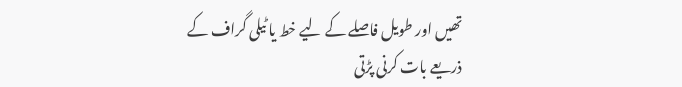تھیں اور طویل فاصلے کے لیے خط یا ٹیلی گراف کے ذریعے بات کرنی پڑتی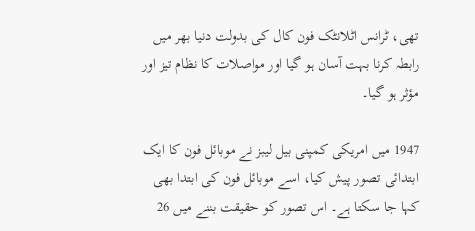تھی، ٹرانس اٹلانٹک فون کال کی بدولت دنیا بھر میں رابطہ کرنا بہت آسان ہو گیا اور مواصلات کا نظام تیز اور مؤثر ہو گیا۔

1947 میں امریکی کمپنی بیل لیبز نے موبائل فون کا ایک ابتدائی تصور پیش کیا، اسے موبائل فون کی ابتدا بھی کہا جا سکتا ہے۔ اس تصور کو حقیقت بننے میں 26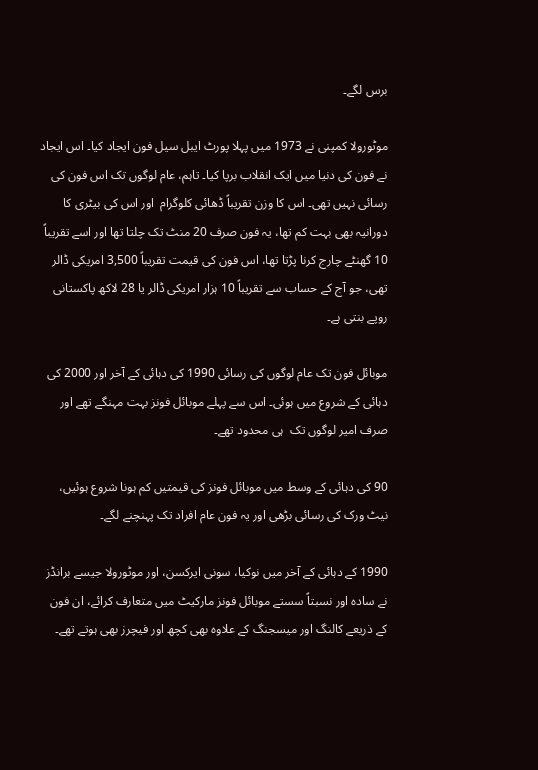برس لگے۔

موٹورولا کمپنی نے 1973 میں پہلا پورٹ ایبل سیل فون ایجاد کیا۔ اس ایجاد نے فون کی دنیا میں ایک انقلاب برپا کیا۔ تاہم، عام لوگوں تک اس فون کی رسائی نہیں تھی۔ اس کا وزن تقریباً ڈھائی کلوگرام  اور اس کی بیٹری کا دورانیہ بھی بہت کم تھا، یہ فون صرف 20 منٹ تک چلتا تھا اور اسے تقریباً 10 گھنٹے چارج کرنا پڑتا تھا، اس فون کی قیمت تقریباً 3,500 امریکی ڈالر تھی، جو آج کے حساب سے تقریباً 10 ہزار امریکی ڈالر یا 28 لاکھ پاکستانی روپے بنتی ہے۔

موبائل فون تک عام لوگوں کی رسائی 1990 کی دہائی کے آخر اور 2000 کی دہائی کے شروع میں ہوئی۔ اس سے پہلے موبائل فونز بہت مہنگے تھے اور صرف امیر لوگوں تک  ہی محدود تھے۔

90 کی دہائی کے وسط میں موبائل فونز کی قیمتیں کم ہونا شروع ہوئیں، نیٹ ورک کی رسائی بڑھی اور یہ فون عام افراد تک پہنچنے لگے۔

1990 کے دہائی کے آخر میں نوکیا، سونی ایرکسن، اور موٹورولا جیسے برانڈز نے سادہ اور نسبتاً سستے موبائل فونز مارکیٹ میں متعارف کرائے، ان فون کے ذریعے کالنگ اور میسجنگ کے علاوہ بھی کچھ اور فیچرز بھی ہوتے تھے۔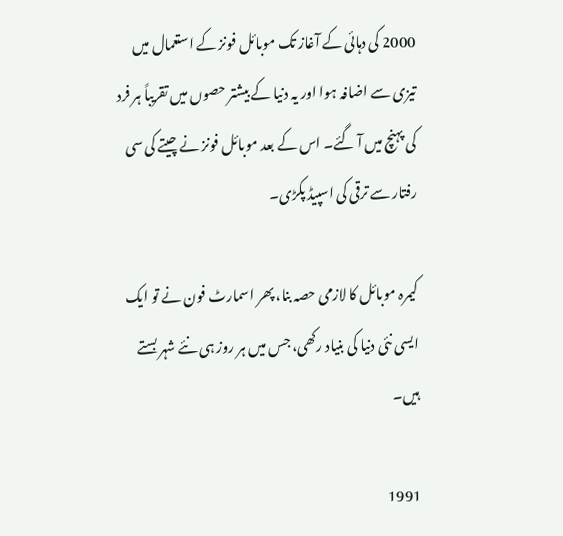2000 کی دہائی کے آغاز تک موبائل فونز کے استعمال میں تیزی سے اضافہ ہوا اور یہ دنیا کے بیشتر حصوں میں تقریباً ہر فرد کی پہنچ میں آ گئے۔ اس کے بعد موبائل فونز نے چیتے کی سی رفتار سے ترقی کی اسپیڈ پکڑی۔

کیمرہ موبائل کا لازمی حصہ بنا، پھر اسمارٹ فون نے تو ایک ایسی نئی دنیا کی بنیاد رکھی، جس میں ہر روز ہی نئے شہر بستے ہیں۔

1991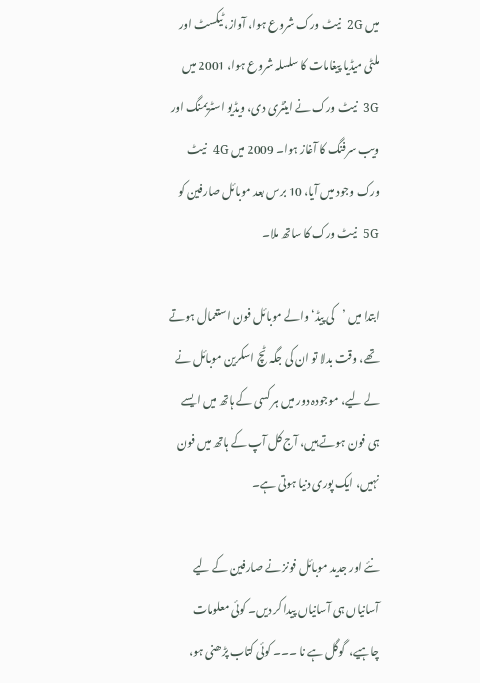میں 2G  نیٹ ورک شروع ہوا، آواز، ٹیکسٹ اور ملٹی میڈیا پیغامات کا سلسلہ شروع ہوا، 2001 میں 3G  نیٹ ورک نے اینٹری دی، ویڈیو اسٹریمنگ اور ویب سرفنگ کا آغاز ہوا۔ 2009 میں 4G  نیٹ ورک وجود میں آیا، 10 برس بعد موبائل صارفین کو 5G  نیٹ ورک کا ساتھ ملا۔

ابتدا میں ’کی پیڈ‘ والے موبائل فون استعمال ہوتے تھے، وقت بدلا تو ان کی جگہ ٹچ اسکرین موبائل نے لے لیے، موجودہ دور میں ہر کسی کے ہاتھ میں ایسے ہی فون ہوتے ہیں، آج کل آپ کے ہاتھ میں فون نہیں، ایک پوری دنیا ہوتی ہے۔

نئے اور جدید موبائل فونز نے صارفین کے لیے آسانیاں ہی آسانیاں پیدا کر دیں۔ کوئی معلومات چاہیے،  گوگل ہے نا ۔۔۔ کوئی کتاب پڑھنی ہو،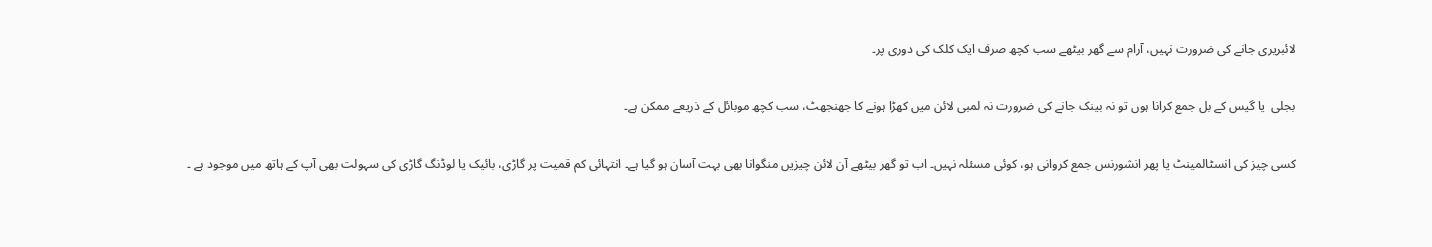لائبریری جانے کی ضرورت نہیں، آرام سے گھر بیٹھے سب کچھ صرف ایک کلک کی دوری پر۔

بجلی  یا گیس کے بل جمع کرانا ہوں تو نہ بینک جانے کی ضرورت نہ لمبی لائن میں کھڑا ہونے کا جھنجھٹ، سب کچھ موبائل کے ذریعے ممکن ہے۔

کسی چیز کی انسٹالمینٹ یا پھر انشورنس جمع کروانی ہو، کوئی مسئلہ نہیں۔ اب تو گھر بیٹھے آن لائن چیزیں منگوانا بھی بہت آسان ہو گیا ہے۔ انتہائی کم قمیت پر گاڑی، بائیک یا لوڈنگ گاڑی کی سہولت بھی آپ کے ہاتھ میں موجود ہے ۔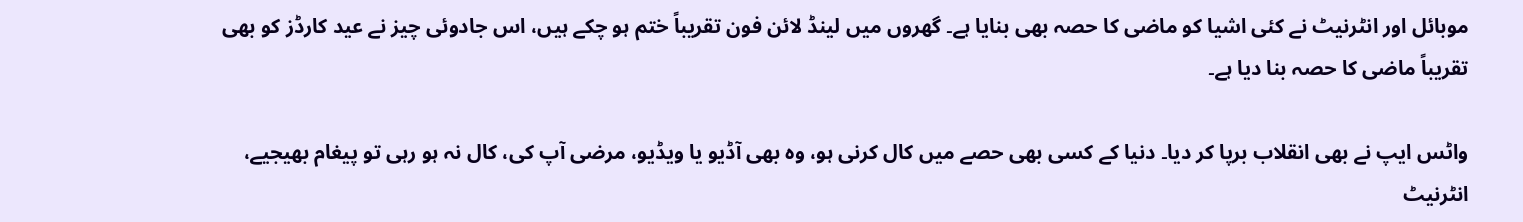موبائل اور انٹرنیٹ نے کئی اشیا کو ماضی کا حصہ بھی بنایا ہے۔ گھروں میں لینڈ لائن فون تقریباً ختم ہو چکے ہیں، اس جادوئی چیز نے عید کارڈز کو بھی تقریباً ماضی کا حصہ بنا دیا ہے۔

واٹس ایپ نے بھی انقلاب برپا کر دیا۔ دنیا کے کسی بھی حصے میں کال کرنی ہو، وہ بھی آڈیو یا ویڈیو، مرضی آپ کی، کال نہ ہو رہی تو پیغام بھیجیے، انٹرنیٹ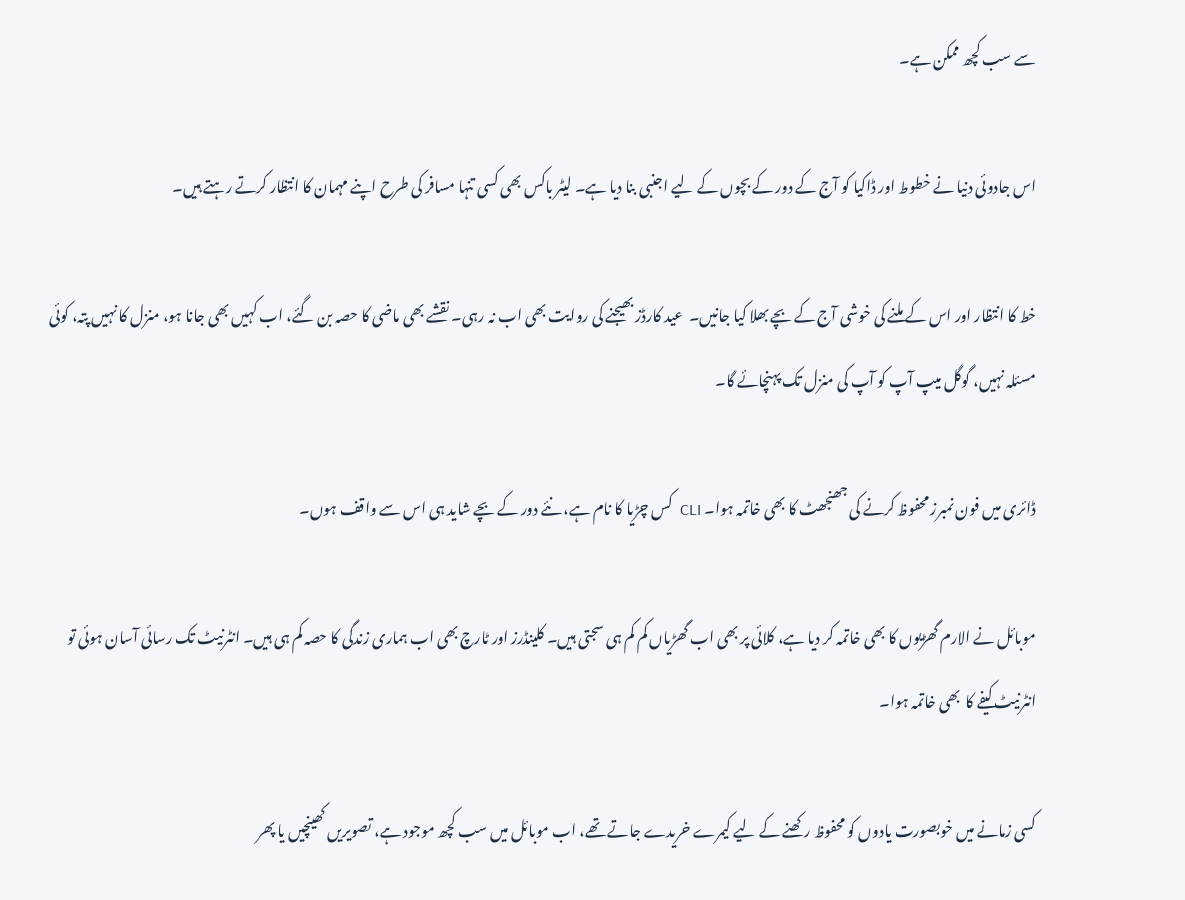سے سب کچھ ممکن ہے۔

اس جادوئی دنیا نے خطوط اور ڈاکیا کو آج کے دور کے بچوں کے لیے اجنبی بنا دیا ہے۔ لیٹر باکس بھی کسی تنہا مسافر کی طرح اپنے مہمان کا انتظار کرتے رہتے ہیں۔

خط کا انتظار اور اس کے ملنے کی خوشی آج کے بچے بھلا کیا جانیں۔  عید کارڈز بھیجنے کی روایت بھی اب نہ رہی۔ نقشے بھی ماضی کا حصہ بن گئے، اب کہیں بھی جانا ہو، منزل کا نہیں پتہ، کوئی مسئلہ نہیں، گوگل میپ آپ کو آپ کی منزل تک پہنچائے گا۔

ڈائری میں فون نمبرز محفوظ کرنے کی جھنجھٹ کا بھی خاتمہ ہوا۔ CLI  کس چڑیا کا نام ہے، نئے دور کے بچے شاید ہی اس سے واقف ہوں۔

موبائل نے الارم گھڑیوں کا بھی خاتمہ کر دیا ہے، کلائی پر بھی اب گھڑیاں کم کم ہی سجتی ہیں۔ کلینڈرز اور ٹارچ بھی اب ہماری زندگی کا حصہ کم ہی ہیں۔ انٹرنیٹ تک رسائی آسان ہوئی تو  انٹرنیٹ کیفے کا  بھی خاتمہ ہوا۔

کسی زمانے میں خوبصورت یادوں کو محفوظ رکھنے کے لیے کیمرے خریدے جاتے تھے، اب موبائل میں سب کچھ موجود ہے، تصویریں کھینچیں یا پھر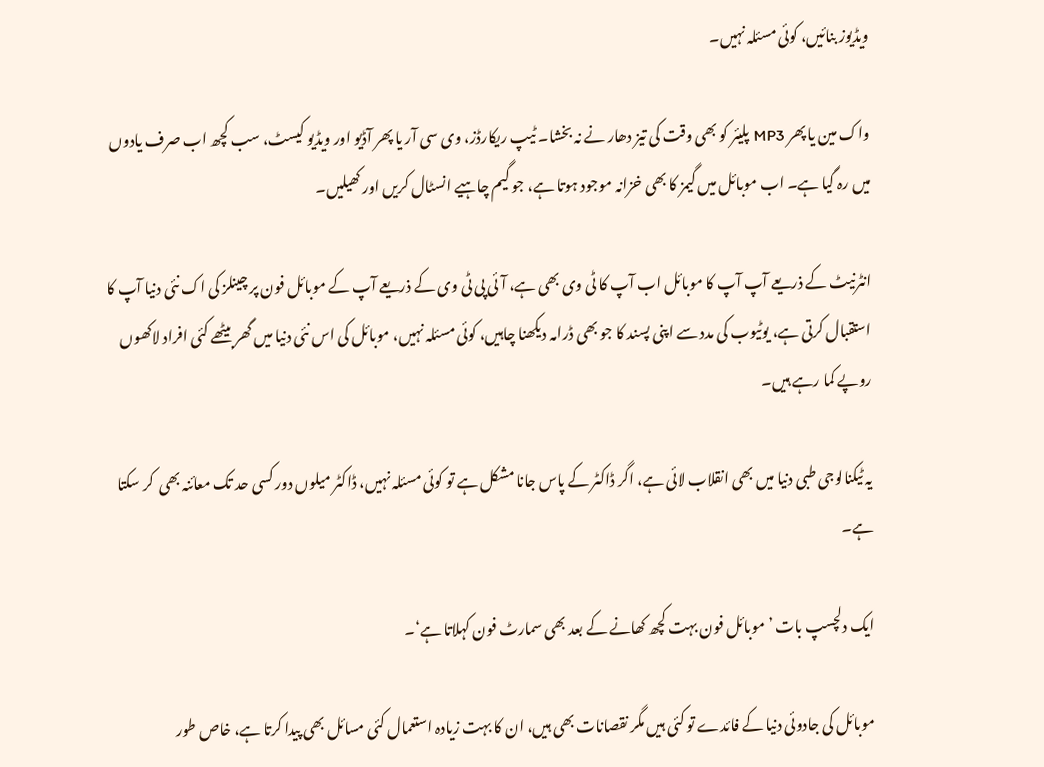ویڈیوز بنائیں، کوئی مسئلہ نہیں۔

واک مین یا پھر MP3 پلیئر کو بھی وقت کی تیز دھار نے نہ بخشا۔ ٹیپ ریکارڈز، وی سی آر یا پھر آڈیو اور ویڈیو کیسٹ، سب کچھ اب صرف یادوں میں رہ گیا ہے۔ اب موبائل میں گیمز کا بھی خزانہ موجود ہوتا ہے، جو گیم چاہیے انسٹال کریں اور کھیلیں۔

انٹرنیٹ کے ذریعے آپ آپ کا موبائل اب آپ کا ٹی وی بھی ہے، آئی پی ٹی وی کے ذریعے آپ کے موبائل فون پر چینلز کی اک نئی دنیا آپ کا استقبال کرتی ہے، یوٹیوب کی مدد سے اپنی پسند کا جو بھی ڈرامہ دیکھنا چاہیں، کوئی مسئلہ نہیں، موبائل کی اس نئی دنیا میں گھر بیٹھے کئی افراد لاکھوں روپے کما رہے ہیں۔

یہ ٹیکنالوجی طبی دنیا میں بھی انقلاب لائی ہے، اگر ڈاکٹر کے پاس جانا مشکل ہے تو کوئی مسئلہ نہیں، ڈاکٹر میلوں دور کسی حد تک معائنہ بھی  کر سکتا ہے۔

ایک دلچسپ بات ’موبائل فون بہت کچھ کھانے کے بعد بھی سمارٹ فون کہلاتا ہے‘۔

موبائل کی جادوئی دنیا کے فائدے تو کئی ہیں مگر نقصانات بھی ہیں، ان کا بہت زیادہ استعمال کئی مسائل بھی پیدا کرتا ہے، خاص طور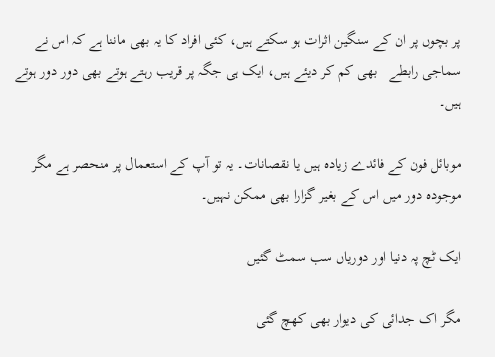پر بچوں پر ان کے سنگین اثرات ہو سکتے ہیں، کئی افراد کا یہ بھی ماننا ہے کہ اس نے سماجی رابطے   بھی کم کر دیئے ہیں، ایک ہی جگہ پر قریب رہتے ہوتے بھی دور دور ہوتے ہیں۔

موبائل فون کے فائدے زیادہ ہیں یا نقصانات۔ یہ تو آپ کے استعمال پر منحصر ہے مگر موجودہ دور میں اس کے بغیر گزارا بھی ممکن نہیں۔

ایک ٹچ پہ دنیا اور دوریاں سب سمٹ گئیں

مگر اک جدائی کی دیوار بھی کھچ گئی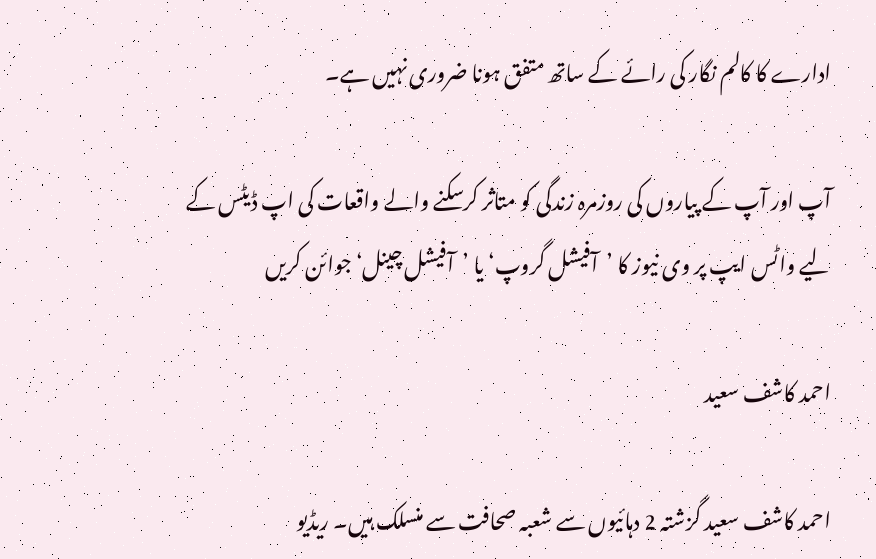ادارے کا کالم نگار کی رائے کے ساتھ متفق ہونا ضروری نہیں ہے۔

آپ اور آپ کے پیاروں کی روزمرہ زندگی کو متاثر کرسکنے والے واقعات کی اپ ڈیٹس کے لیے واٹس ایپ پر وی نیوز کا ’آفیشل گروپ‘ یا ’آفیشل چینل‘ جوائن کریں

احمد کاشف سعید

احمد کاشف سعید گزشتہ 2 دہائیوں سے شعبہ صحافت سے منسلک ہیں۔ ریڈیو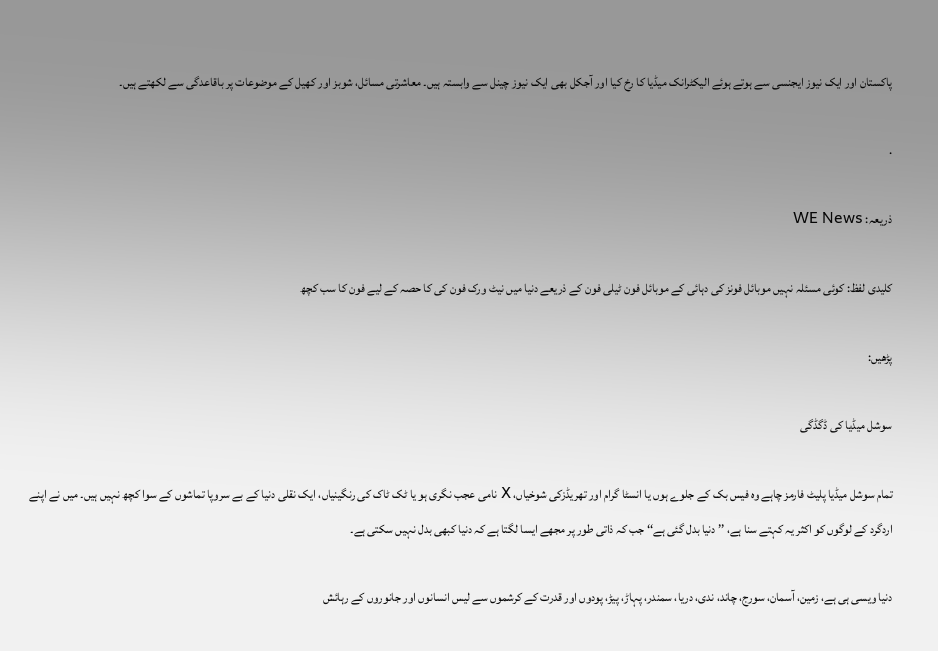پاکستان اور ایک نیوز ایجنسی سے ہوتے ہوئے الیکٹرانک میڈیا کا رخ کیا اور آجکل بھی ایک نیوز چینل سے وابستہ ہیں۔ معاشرتی مسائل، شوبز اور کھیل کے موضوعات پر باقاعدگی سے لکھتے ہیں۔

.

ذریعہ: WE News

کلیدی لفظ: کوئی مسئلہ نہیں موبائل فونز کی دہائی کے موبائل فون ٹیلی فون کے ذریعے دنیا میں نیٹ ورک فون کی کا حصہ کے لیے فون کا سب کچھ

پڑھیں:

سوشل میڈیا کی ڈگڈگی

تمام سوشل میڈیا پلیٹ فارمز چاہے وہ فیس بک کے جلوے ہوں یا انسٹا گرام اور تھریڈزکی شوخیاں، X نامی عجب نگری ہو یا ٹک ٹاک کی رنگینیاں، ایک نقلی دنیا کے بے سروپا تماشوں کے سوا کچھ نہیں ہیں۔ میں نے اپنے اردگرد کے لوگوں کو اکثر یہ کہتے سنا ہے، ’’ دنیا بدل گئی ہے‘‘ جب کہ ذاتی طور پر مجھے ایسا لگتا ہے کہ دنیا کبھی بدل نہیں سکتی ہے۔

دنیا ویسی ہی ہے، زمین، آسمان، سورج، چاند، ندی، دریا، سمندر، پہاڑ، پیڑ، پودوں اور قدرت کے کرشموں سے لیس انسانوں اور جانوروں کے رہائش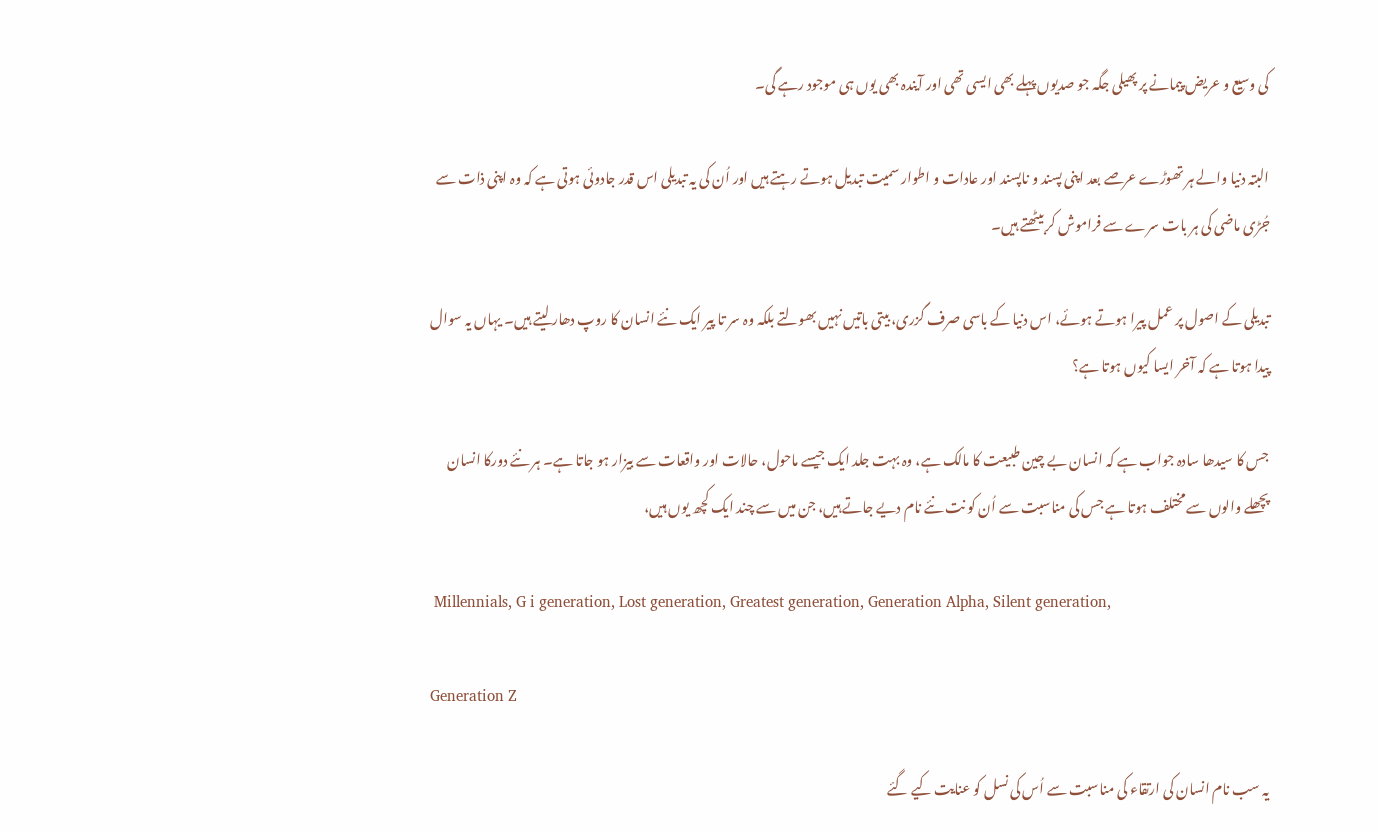کی وسیع و عریض پیمانے پر پھیلی جگہ جو صدیوں پہلے بھی ایسی تھی اور آیندہ بھی یوں ہی موجود رہے گی۔

البتہ دنیا والے ہر تھوڑے عرصے بعد اپنی پسند و ناپسند اور عادات و اطوار سمیت تبدیل ہوتے رہتے ہیں اور اُن کی یہ تبدیلی اس قدر جادوئی ہوتی ہے کہ وہ اپنی ذات سے جُڑی ماضی کی ہر بات سرے سے فراموش کر بیٹھتے ہیں۔

تبدیلی کے اصول پر عمل پیرا ہوتے ہوئے، اس دنیا کے باسی صرف گزری، بیتی باتیں نہیں بھولتے بلکہ وہ سر تا پیر ایک نئے انسان کا روپ دھار لیتے ہیں۔ یہاں یہ سوال پیدا ہوتا ہے کہ آخر ایسا کیوں ہوتا ہے؟

جس کا سیدھا سادہ جواب ہے کہ انسان بے چین طبیعت کا مالک ہے، وہ بہت جلد ایک جیسے ماحول، حالات اور واقعات سے بیزار ہو جاتا ہے۔ ہر نئے دورکا انسان پچھلے والوں سے مختلف ہوتا ہے جس کی مناسبت سے اُن کو نت نئے نام دیے جاتے ہیں، جن میں سے چند ایک کچھ یوں ہیں،

 Millennials, G i generation, Lost generation, Greatest generation, Generation Alpha, Silent generation,

Generation Z

یہ سب نام انسان کی ارتقاء کی مناسبت سے اُس کی نسل کو عنایت کیے گئے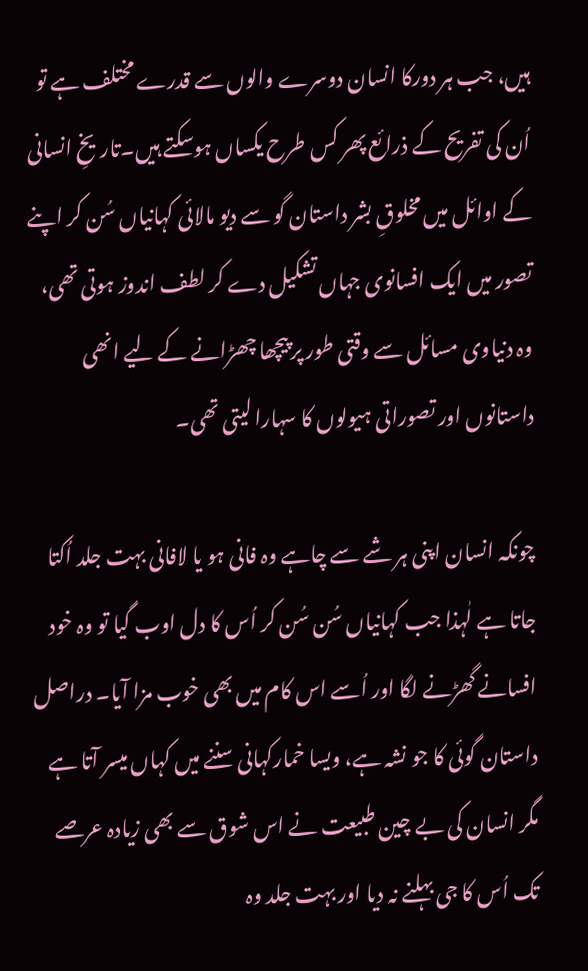ہیں، جب ہر دورکا انسان دوسرے والوں سے قدرے مختلف ہے تو اُن کی تفریح کے ذرائع پھر کس طرح یکساں ہوسکتے ہیں۔تاریخِ انسانی کے اوائل میں مخلوقِ بشر داستان گو سے دیو مالائی کہانیاں سُن کر اپنے تصور میں ایک افسانوی جہاں تشکیل دے کر لطف اندوز ہوتی تھی، وہ دنیاوی مسائل سے وقتی طور پر پیچھا چھڑانے کے لیے انھی داستانوں اور تصوراتی ہیولوں کا سہارا لیتی تھی۔

چونکہ انسان اپنی ہر شے سے چاہے وہ فانی ہو یا لافانی بہت جلد اُکتا جاتا ہے لٰہذا جب کہانیاں سُن سُن کر اُس کا دل اوب گیا تو وہ خود افسانے گھڑنے لگا اور اُسے اس کام میں بھی خوب مزا آیا۔ دراصل داستان گوئی کا جو نشہ ہے، ویسا خمارکہانی سننے میں کہاں میسر آتا ہے مگر انسان کی بے چین طبیعت نے اس شوق سے بھی زیادہ عرصے تک اُس کا جی بہلنے نہ دیا اور بہت جلد وہ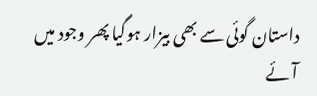داستان گوئی سے بھی بیزار ہوگیا پھر وجود میں آئے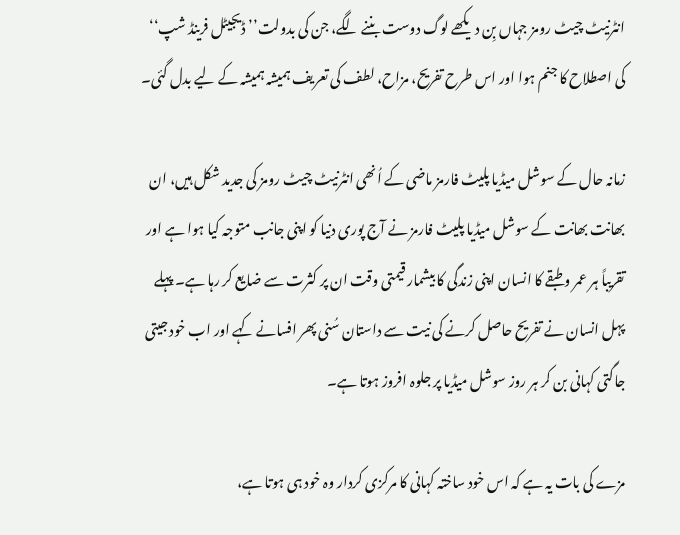انٹرنیٹ چیٹ رومز جہاں بِن دیکھے لوگ دوست بننے لگے، جن کی بدولت’’ ڈیجیٹل فرینڈ شپ‘‘ کی اصطلاح کا جنم ہوا اور اس طرح تفریح، مزاح، لطف کی تعریف ہمیشہ ہمیشہ کے لیے بدل گئی۔

زمانہ حال کے سوشل میڈیا پلیٹ فارمز ماضی کے اُنھی انٹرنیٹ چیٹ رومز کی جدید شکل ہیں، ان بھانت بھانت کے سوشل میڈیا پلیٹ فارمز نے آج پوری دنیا کو اپنی جانب متوجہ کیا ہوا ہے اور تقریباً ہر عمر و طبقے کا انسان اپنی زندگی کا بیشمار قیمتی وقت ان پر کثرت سے ضایع کر رہا ہے۔ پہلے پہل انسان نے تفریح حاصل کرنے کی نیت سے داستان سُنی پھر افسانے کہے اور اب خود جیتی جاگتی کہانی بن کر ہر روز سوشل میڈیا پر جلوہ افروز ہوتا ہے۔

مزے کی بات یہ ہے کہ اس خود ساختہ کہانی کا مرکزی کردار وہ خود ہی ہوتا ہے،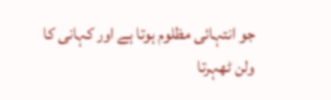جو انتہائی مظلوم ہوتا ہے اور کہانی کا ولن ٹھہرتا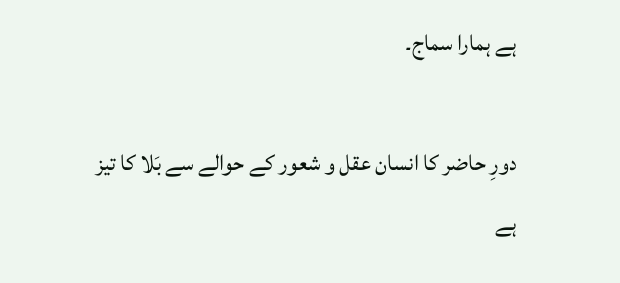ہے ہمارا سماج۔

دورِ حاضر کا انسان عقل و شعور کے حوالے سے بَلا کا تیز ہے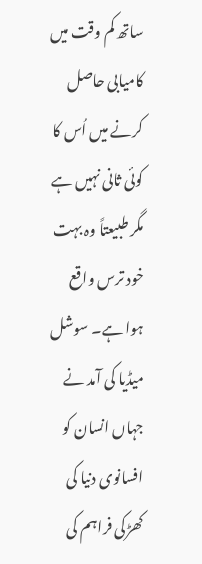ساتھ کم وقت میں کامیابی حاصل کرنے میں اُس کا کوئی ثانی نہیں ہے مگر طبیعتاً وہ بہت خود ترس واقع ہوا ہے۔ سوشل میڈیا کی آمد نے جہاں انسان کو افسانوی دنیا کی کھڑکی فراہم کی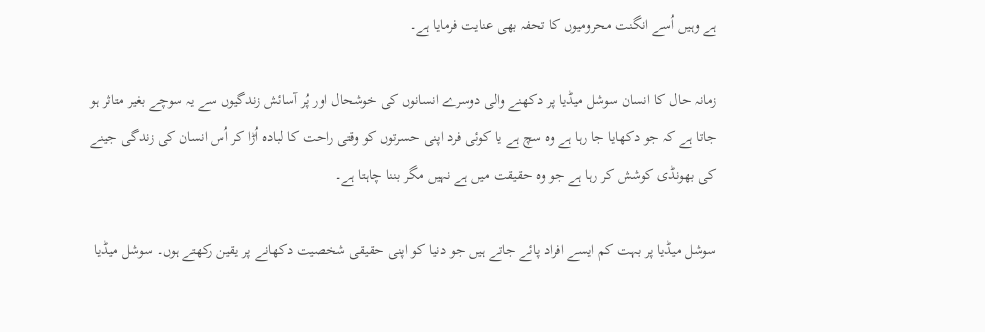ہے وہیں اُسے انگنت محرومیوں کا تحفہ بھی عنایت فرمایا ہے۔

زمانہ حال کا انسان سوشل میڈیا پر دکھنے والی دوسرے انسانوں کی خوشحال اور پُر آسائش زندگیوں سے یہ سوچے بغیر متاثر ہو جاتا ہے کہ جو دکھایا جا رہا ہے وہ سچ ہے یا کوئی فرد اپنی حسرتوں کو وقتی راحت کا لبادہ اُڑا کر اُس انسان کی زندگی جینے کی بھونڈی کوشش کر رہا ہے جو وہ حقیقت میں ہے نہیں مگر بننا چاہتا ہے۔

سوشل میڈیا پر بہت کم ایسے افراد پائے جاتے ہیں جو دنیا کو اپنی حقیقی شخصیت دکھانے پر یقین رکھتے ہوں۔ سوشل میڈیا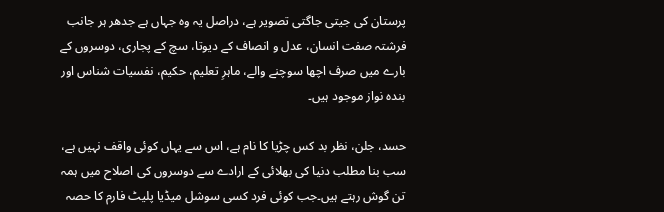پرستان کی جیتی جاگتی تصویر ہے، دراصل یہ وہ جہاں ہے جدھر ہر جانب فرشتہ صفت انسان، عدل و انصاف کے دیوتا، سچ کے پجاری، دوسروں کے بارے میں صرف اچھا سوچنے والے، ماہرِ تعلیم، حکیم، نفسیات شناس اور بندہ نواز موجود ہیں۔

حسد، جلن، نظر بد کس چڑیا کا نام ہے، اس سے یہاں کوئی واقف نہیں ہے، سب بنا مطلب دنیا کی بھلائی کے ارادے سے دوسروں کی اصلاح میں ہمہ تن گوش رہتے ہیں۔جب کوئی فرد کسی سوشل میڈیا پلیٹ فارم کا حصہ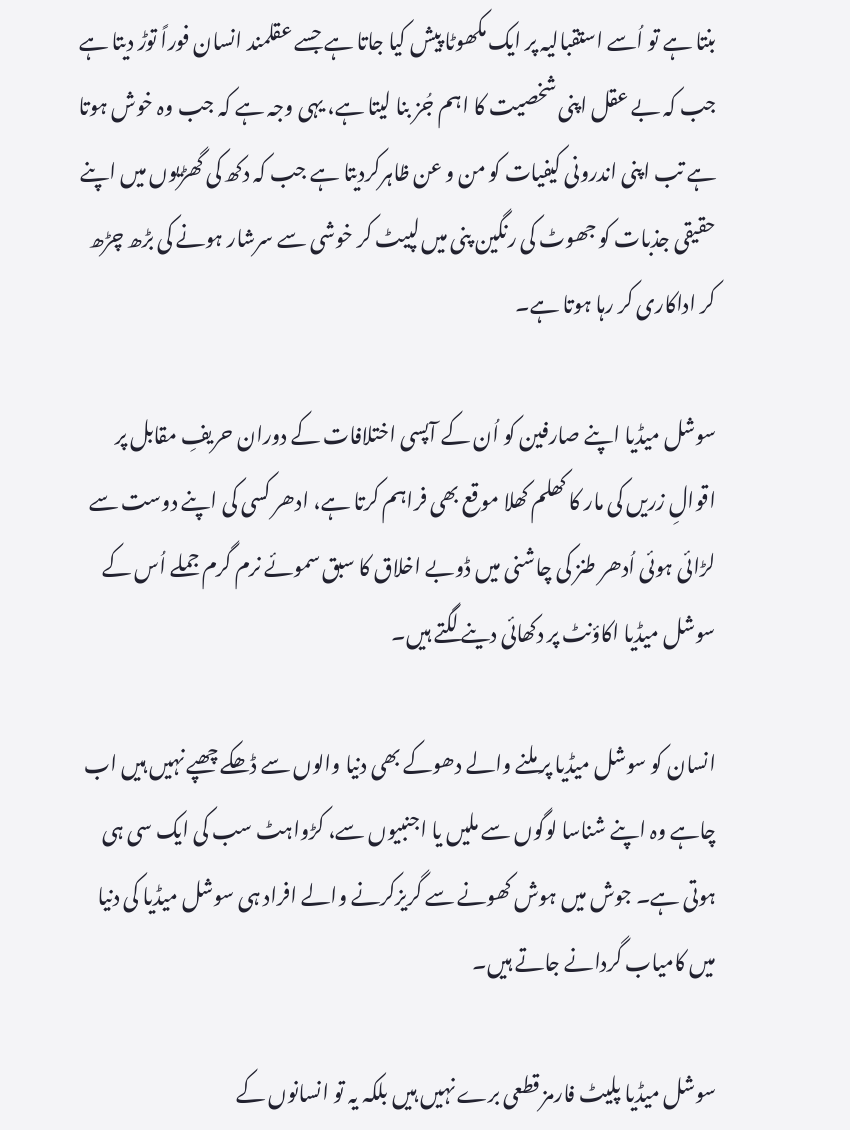بنتا ہے تو اُسے استقبالیہ پر ایک مکھوٹا پیش کیا جاتا ہے جسے عقلمند انسان فوراً توڑ دیتا ہے جب کہ بے عقل اپنی شخصیت کا اہم جُز بنا لیتا ہے، یہی وجہ ہے کہ جب وہ خوش ہوتا ہے تب اپنی اندرونی کیفیات کو من و عن ظاہرکردیتا ہے جب کہ دکھ کی گھڑیوں میں اپنے حقیقی جذبات کو جھوٹ کی رنگین پنی میں لپیٹ کر خوشی سے سرشار ہونے کی بڑھ چڑھ کر اداکاری کر رہا ہوتا ہے۔

سوشل میڈیا اپنے صارفین کو اُن کے آپسی اختلافات کے دوران حریفِ مقابل پر اقوالِ زریں کی مار کا کھلم کھلا موقع بھی فراہم کرتا ہے، ادھر کسی کی اپنے دوست سے لڑائی ہوئی اُدھر طنز کی چاشنی میں ڈوبے اخلاق کا سبق سموئے نرم گرم جملے اُس کے سوشل میڈیا اکاؤنٹ پر دکھائی دینے لگتے ہیں۔

انسان کو سوشل میڈیا پر ملنے والے دھوکے بھی دنیا والوں سے ڈھکے چھپے نہیں ہیں اب چاہے وہ اپنے شناسا لوگوں سے ملیں یا اجنبیوں سے، کڑواہٹ سب کی ایک سی ہی ہوتی ہے۔ جوش میں ہوش کھونے سے گریزکرنے والے افراد ہی سوشل میڈیا کی دنیا میں کامیاب گردانے جاتے ہیں۔

سوشل میڈیا پلیٹ فارمز قطعی برے نہیں ہیں بلکہ یہ تو انسانوں کے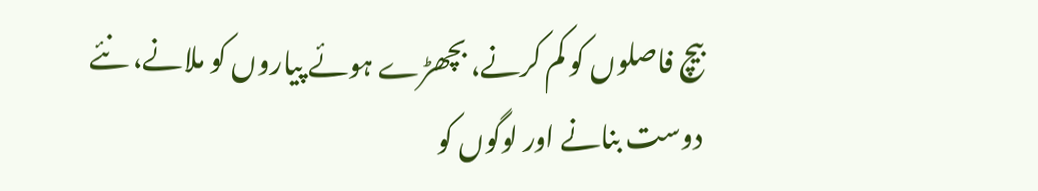بیچ فاصلوں کو کم کرنے، بچھڑے ہوئے پیاروں کو ملانے، نئے دوست بنانے اور لوگوں کو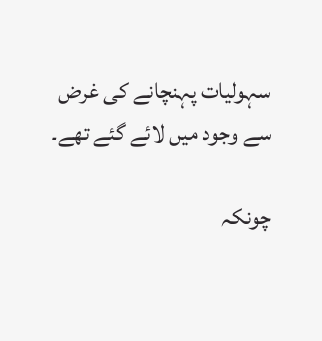سہولیات پہنچانے کی غرض سے وجود میں لائے گئے تھے۔

چونکہ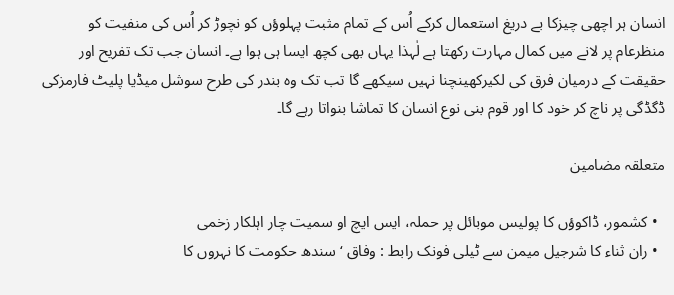انسان ہر اچھی چیزکا بے دریغ استعمال کرکے اُس کے تمام مثبت پہلوؤں کو نچوڑ کر اُس کی منفیت کو منظرعام پر لانے میں کمال مہارت رکھتا ہے لٰہذا یہاں بھی کچھ ایسا ہی ہوا ہے۔ انسان جب تک تفریح اور حقیقت کے درمیان فرق کی لکیرکھینچنا نہیں سیکھے گا تب تک وہ بندر کی طرح سوشل میڈیا پلیٹ فارمزکی ڈگڈگی پر ناچ کر خود کا اور قوم بنی نوع انسان کا تماشا بنواتا رہے گا۔

متعلقہ مضامین

  • کشمور، ڈاکوؤں کا پولیس موبائل پر حملہ، ایس ایچ او سمیت چار اہلکار زخمی
  • ران ثناء کا شرجیل میمن سے ٹیلی فونک رابط : وفاق ‘ سندھ حکومت کا نہروں کا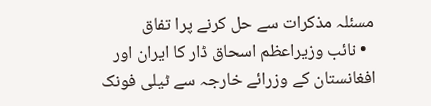مسئلہ مذکرات سے حل کرنے پرا تفاق
  • نائب وزیراعظم اسحاق ڈار کا ایران اور افغانستان کے وزرائے خارجہ سے ٹیلی فونک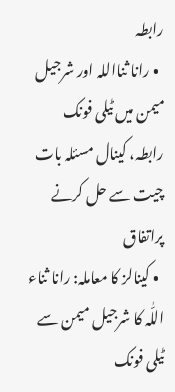رابطہ
  • رانا ثنااللہ اور شرجیل میمن میں ٹیلی فونک رابطہ، کینال مسئلہ بات چیت سے حل کرنے پراتفاق
  • کینالز کا معاملہ: رانا ثناء اللّٰہ کا شرجیل میمن سے ٹیلی فونک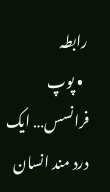رابطہ
  • پوپ فرانسس… ایک درد مند انسان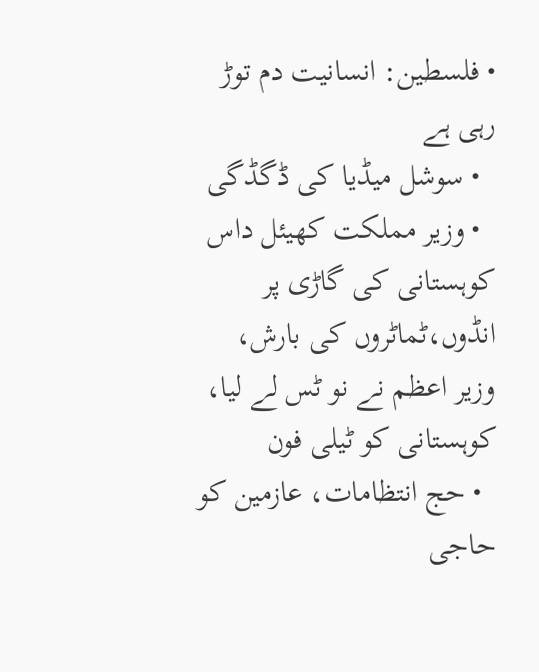• فلسطین: انسانیت دم توڑ رہی ہے
  • سوشل میڈیا کی ڈگڈگی
  • وزیر مملکت کھیئل داس کوہستانی کی گاڑی پر انڈوں،ٹماٹروں کی بارش، وزیر اعظم نے نو ٹس لے لیا، کوہستانی کو ٹیلی فون
  • حج انتظامات، عازمین کو حاجی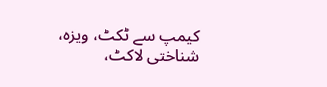کیمپ سے ٹکٹ، ویزہ، شناختی لاکٹ،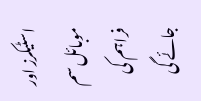اسٹیکرز اور موبائل سم فراہم کی جائے گی